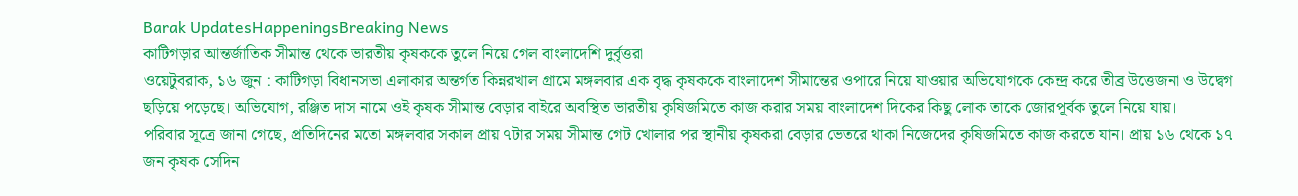Barak UpdatesHappeningsBreaking News
কাটিগড়ার আন্তর্জাতিক সীমান্ত থেকে ভারতীয় কৃষককে তুলে নিয়ে গেল বাংলাদেশি দুর্বৃত্তরা
ওয়েটুবরাক, ১৬ জুন : কাটিগড়া বিধানসভা এলাকার অন্তর্গত কিন্নরখাল গ্রামে মঙ্গলবার এক বৃদ্ধ কৃষককে বাংলাদেশ সীমান্তের ওপারে নিয়ে যাওয়ার অভিযোগকে কেন্দ্র করে তীব্র উত্তেজনা ও উদ্বেগ ছড়িয়ে পড়েছে। অভিযোগ, রঞ্জিত দাস নামে ওই কৃষক সীমান্ত বেড়ার বাইরে অবস্থিত ভারতীয় কৃষিজমিতে কাজ করার সময় বাংলাদেশ দিকের কিছু লোক তাকে জোরপূর্বক তুলে নিয়ে যায়।
পরিবার সূত্রে জানা গেছে, প্রতিদিনের মতো মঙ্গলবার সকাল প্রায় ৭টার সময় সীমান্ত গেট খোলার পর স্থানীয় কৃষকরা বেড়ার ভেতরে থাকা নিজেদের কৃষিজমিতে কাজ করতে যান। প্রায় ১৬ থেকে ১৭ জন কৃষক সেদিন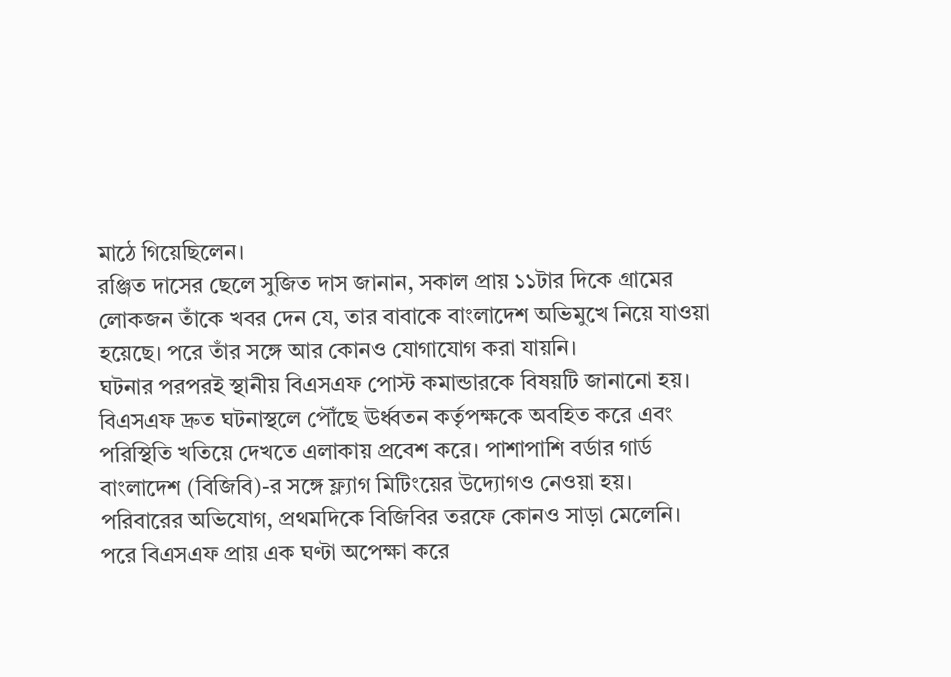মাঠে গিয়েছিলেন।
রঞ্জিত দাসের ছেলে সুজিত দাস জানান, সকাল প্রায় ১১টার দিকে গ্রামের লোকজন তাঁকে খবর দেন যে, তার বাবাকে বাংলাদেশ অভিমুখে নিয়ে যাওয়া হয়েছে। পরে তাঁর সঙ্গে আর কোনও যোগাযোগ করা যায়নি।
ঘটনার পরপরই স্থানীয় বিএসএফ পোস্ট কমান্ডারকে বিষয়টি জানানো হয়। বিএসএফ দ্রুত ঘটনাস্থলে পৌঁছে ঊর্ধ্বতন কর্তৃপক্ষকে অবহিত করে এবং পরিস্থিতি খতিয়ে দেখতে এলাকায় প্রবেশ করে। পাশাপাশি বর্ডার গার্ড বাংলাদেশ (বিজিবি)-র সঙ্গে ফ্ল্যাগ মিটিংয়ের উদ্যোগও নেওয়া হয়।
পরিবারের অভিযোগ, প্রথমদিকে বিজিবির তরফে কোনও সাড়া মেলেনি। পরে বিএসএফ প্রায় এক ঘণ্টা অপেক্ষা করে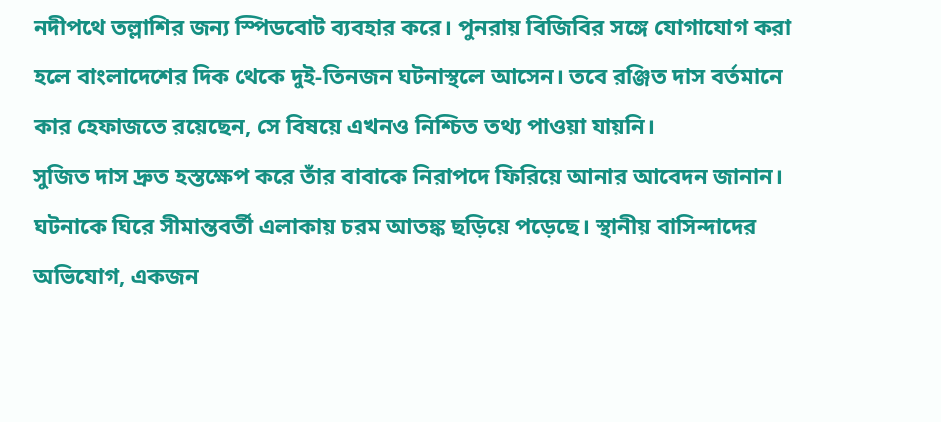নদীপথে তল্লাশির জন্য স্পিডবোট ব্যবহার করে। পুনরায় বিজিবির সঙ্গে যোগাযোগ করা হলে বাংলাদেশের দিক থেকে দুই-তিনজন ঘটনাস্থলে আসেন। তবে রঞ্জিত দাস বর্তমানে কার হেফাজতে রয়েছেন, সে বিষয়ে এখনও নিশ্চিত তথ্য পাওয়া যায়নি।
সুজিত দাস দ্রুত হস্তক্ষেপ করে তাঁর বাবাকে নিরাপদে ফিরিয়ে আনার আবেদন জানান।
ঘটনাকে ঘিরে সীমান্তবর্তী এলাকায় চরম আতঙ্ক ছড়িয়ে পড়েছে। স্থানীয় বাসিন্দাদের অভিযোগ, একজন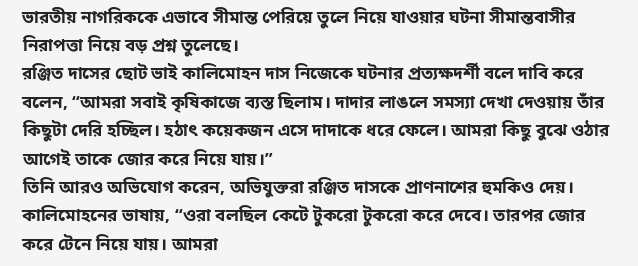ভারতীয় নাগরিককে এভাবে সীমান্ত পেরিয়ে তুলে নিয়ে যাওয়ার ঘটনা সীমান্তবাসীর নিরাপত্তা নিয়ে বড় প্রশ্ন তুলেছে।
রঞ্জিত দাসের ছোট ভাই কালিমোহন দাস নিজেকে ঘটনার প্রত্যক্ষদর্শী বলে দাবি করে বলেন, “আমরা সবাই কৃষিকাজে ব্যস্ত ছিলাম। দাদার লাঙলে সমস্যা দেখা দেওয়ায় তাঁর কিছুটা দেরি হচ্ছিল। হঠাৎ কয়েকজন এসে দাদাকে ধরে ফেলে। আমরা কিছু বুঝে ওঠার আগেই তাকে জোর করে নিয়ে যায়।”
তিনি আরও অভিযোগ করেন, অভিযুক্তরা রঞ্জিত দাসকে প্রাণনাশের হুমকিও দেয়। কালিমোহনের ভাষায়, “ওরা বলছিল কেটে টুকরো টুকরো করে দেবে। তারপর জোর করে টেনে নিয়ে যায়। আমরা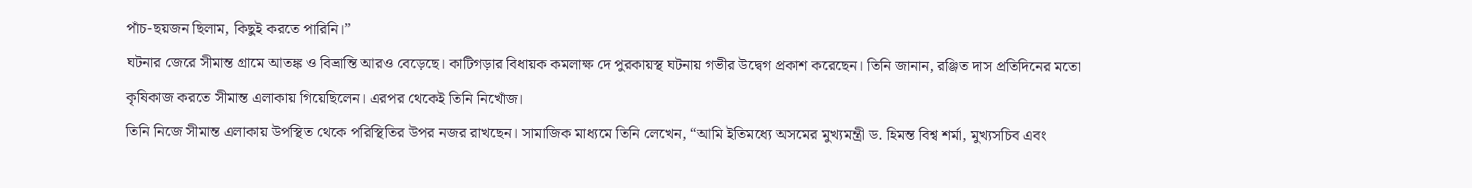পাঁচ-ছয়জন ছিলাম, কিছুই করতে পারিনি।”
ঘটনার জেরে সীমান্ত গ্রামে আতঙ্ক ও বিভ্রান্তি আরও বেড়েছে। কাটিগড়ার বিধায়ক কমলাক্ষ দে পুরকায়স্থ ঘটনায় গভীর উদ্বেগ প্রকাশ করেছেন। তিনি জানান, রঞ্জিত দাস প্রতিদিনের মতো কৃষিকাজ করতে সীমান্ত এলাকায় গিয়েছিলেন। এরপর থেকেই তিনি নিখোঁজ।
তিনি নিজে সীমান্ত এলাকায় উপস্থিত থেকে পরিস্থিতির উপর নজর রাখছেন। সামাজিক মাধ্যমে তিনি লেখেন, “আমি ইতিমধ্যে অসমের মুখ্যমন্ত্রী ড. হিমন্ত বিশ্ব শর্মা, মুখ্যসচিব এবং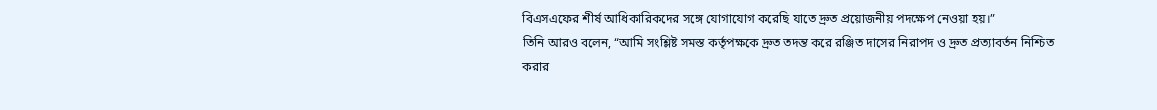বিএসএফের শীর্ষ আধিকারিকদের সঙ্গে যোগাযোগ করেছি যাতে দ্রুত প্রয়োজনীয় পদক্ষেপ নেওয়া হয়।”
তিনি আরও বলেন, “আমি সংশ্লিষ্ট সমস্ত কর্তৃপক্ষকে দ্রুত তদন্ত করে রঞ্জিত দাসের নিরাপদ ও দ্রুত প্রত্যাবর্তন নিশ্চিত করার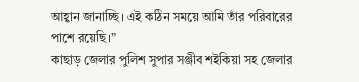আহ্বান জানাচ্ছি। এই কঠিন সময়ে আমি তাঁর পরিবারের পাশে রয়েছি।”
কাছাড় জেলার পুলিশ সুপার সঞ্জীব শইকিয়া সহ জেলার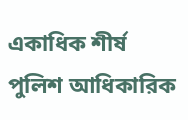একাধিক শীর্ষ পুলিশ আধিকারিক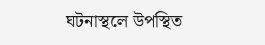ঘটনাস্থলে উপস্থিত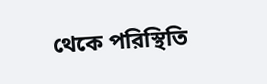থেকে পরিস্থিতি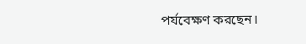পর্যবেক্ষণ করছেন।